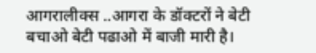आगरालीक्स ..आगरा के डॉक्टरों ने बेटी बचाओ बेटी पढाओ में बाजी मारी है।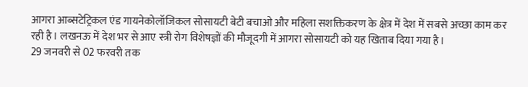आगरा आब्सटेट्रिकल एंड गायनेकोलॉजिकल सोसायटी बेटी बचाओ और महिला सशक्तिकरण के क्षेत्र में देश में सबसे अच्छा काम कर रही है। लखनऊ में देश भर से आए स्त्री रोग विशेषज्ञों की मौजूदगी में आगरा सोसायटी को यह खिताब दिया गया है।
29 जनवरी से 02 फरवरी तक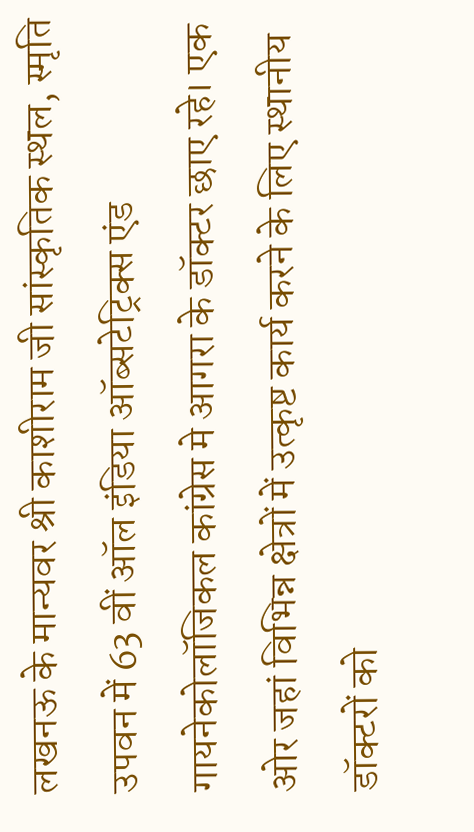लखनऊ के मान्यवर श्री काशीराम जी सांस्कृतिक स्थल, स्मृति उपवन में 63 वीं ऑल इंडिया ऑब्सटेट्रिक्स एंड गायनेकोलॉजिकल कांग्रेस मे आगरा के डॉक्टर छाए रहे। एक ओर जहां विभिन्न क्षेत्रों में उत्कृष्ट कार्य करने के लिए स्थानीय डॉक्टरों को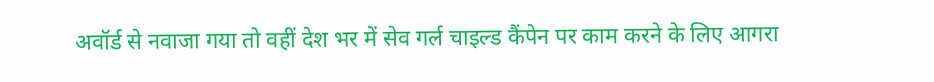अवॉर्ड से नवाजा गया तो वहीं देश भर में सेव गर्ल चाइल्ड कैंपेन पर काम करने के लिए आगरा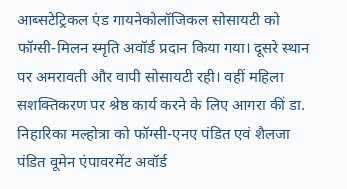आब्सटेट्रिकल एंड गायनेकोलॉजिकल सोसायटी को फॉग्सी-मिलन स्मृति अवॉर्ड प्रदान किया गया। दूसरे स्थान पर अमरावती और वापी सोसायटी रही। वहीं महिला सशक्तिकरण पर श्रेष्ठ कार्य करने के लिए आगरा कीं डा. निहारिका मल्होत्रा को फॉग्सी-एनए पंडित एवं शैलजा पंडित वूमेन एंपावरमेंट अवॉर्ड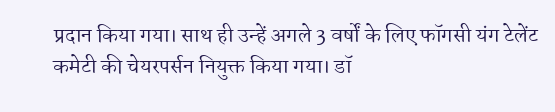प्रदान किया गया। साथ ही उन्हें अगले 3 वर्षों के लिए फॉगसी यंग टेलेंट कमेटी की चेयरपर्सन नियुक्त किया गया। डॉ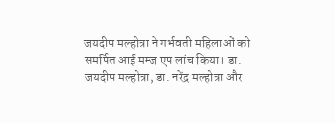जयदीप मल्होत्रा ने गर्भवती महिलाओं को समर्पित आई मम्ज एप लांच किया। डा. जयदीप मल्होत्रा, डा. नरेंद्र मल्होत्रा और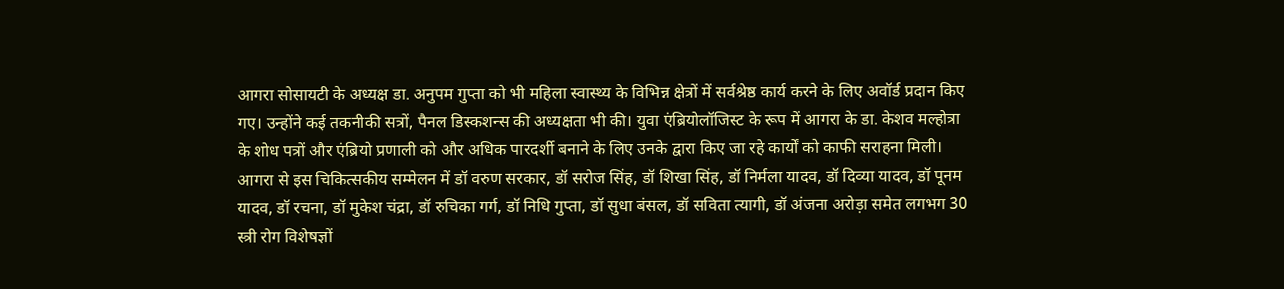आगरा सोसायटी के अध्यक्ष डा. अनुपम गुप्ता को भी महिला स्वास्थ्य के विभिन्न क्षेत्रों में सर्वश्रेष्ठ कार्य करने के लिए अवॉर्ड प्रदान किए गए। उन्होंने कई तकनीकी सत्रों, पैनल डिस्कशन्स की अध्यक्षता भी की। युवा एंब्रियोलॉजिस्ट के रूप में आगरा के डा. केशव मल्होत्रा के शोध पत्रों और एंब्रियो प्रणाली को और अधिक पारदर्शी बनाने के लिए उनके द्वारा किए जा रहे कार्यों को काफी सराहना मिली। आगरा से इस चिकित्सकीय सम्मेलन में डॉ वरुण सरकार, डॉ सरोज सिंह, डॉ शिखा सिंह, डॉ निर्मला यादव, डॉ दिव्या यादव, डॉ पूनम यादव, डॉ रचना, डॉ मुकेश चंद्रा, डॉ रुचिका गर्ग, डॉ निधि गुप्ता, डॉ सुधा बंसल, डॉ सविता त्यागी, डॉ अंजना अरोड़ा समेत लगभग 30 स्त्री रोग विशेषज्ञों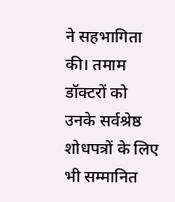ने सहभागिता की। तमाम डॉक्टरों को उनके सर्वश्रेष्ठ शोधपत्रों के लिए भी सम्मानित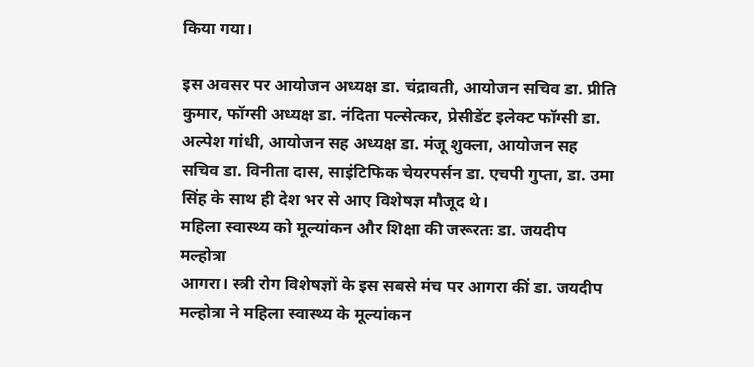किया गया।

इस अवसर पर आयोजन अध्यक्ष डा. चंद्रावती, आयोजन सचिव डा. प्रीति कुमार, फॉग्सी अध्यक्ष डा. नंदिता पल्सेत्कर, प्रेसीडेंट इलेक्ट फॉग्सी डा. अल्पेश गांधी, आयोजन सह अध्यक्ष डा. मंजू शुक्ला, आयोजन सह सचिव डा. विनीता दास, साइंटिफिक चेयरपर्सन डा. एचपी गुप्ता, डा. उमा सिंह के साथ ही देश भर से आए विशेषज्ञ मौजूद थे।
महिला स्वास्थ्य को मूल्यांकन और शिक्षा की जरूरतः डा. जयदीप मल्होत्रा
आगरा। स्त्री रोग विशेषज्ञों के इस सबसे मंच पर आगरा कीं डा. जयदीप मल्होत्रा ने महिला स्वास्थ्य के मूल्यांकन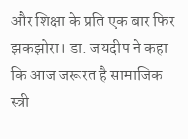और शिक्षा के प्रति एक बार फिर झकझोरा। डा. जयदीप ने कहा कि आज जरूरत है सामाजिक स्त्री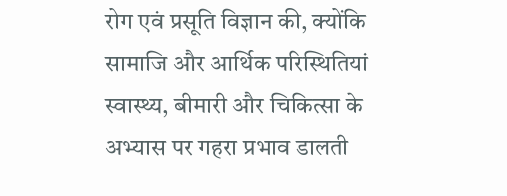रोग एवं प्रसूति विज्ञान की, क्योंकि सामाजि और आर्थिक परिस्थितियां स्वास्थ्य, बीमारी और चिकित्सा के अभ्यास पर गहरा प्रभाव डालती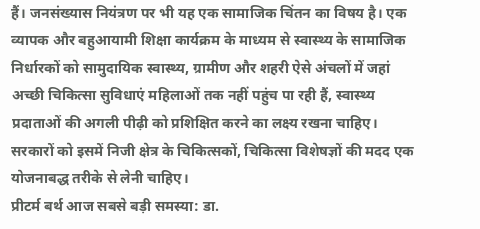हैं। जनसंख्यास नियंत्रण पर भी यह एक सामाजिक चिंतन का विषय है। एक व्यापक और बहुआयामी शिक्षा कार्यक्रम के माध्यम से स्वास्थ्य के सामाजिक निर्धारकों को सामुदायिक स्वास्थ्य, ग्रामीण और शहरी ऐसे अंचलों में जहां अच्छी चिकित्सा सुविधाएं महिलाओं तक नहीं पहुंच पा रही हैं, स्वास्थ्य प्रदाताओं की अगली पीढ़ी को प्रशिक्षित करने का लक्ष्य रखना चाहिए। सरकारों को इसमें निजी क्षेत्र के चिकित्सकों, चिकित्सा विशेषज्ञों की मदद एक योजनाबद्ध तरीके से लेनी चाहिए।
प्रीटर्म बर्थ आज सबसे बड़ी समस्या: डा.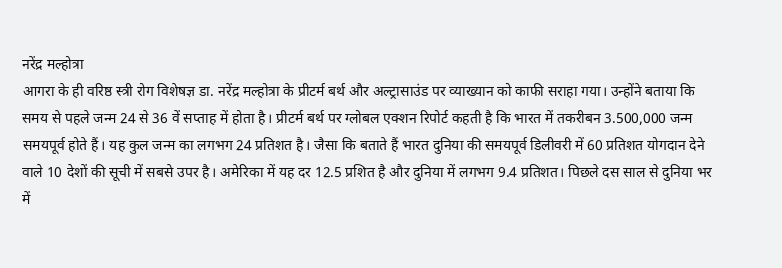नरेंद्र मल्होत्रा
आगरा के ही वरिष्ठ स्त्री रोग विशेषज्ञ डा. नरेंद्र मल्होत्रा के प्रीटर्म बर्थ और अल्ट्रासाउंड पर व्याख्यान को काफी सराहा गया। उन्होंने बताया कि समय से पहले जन्म 24 से 36 वें सप्ताह में होता है। प्रीटर्म बर्थ पर ग्लोबल एक्शन रिपोर्ट कहती है कि भारत में तकरीबन 3.500,000 जन्म समयपूर्व होते हैं। यह कुल जन्म का लगभग 24 प्रतिशत है। जैसा कि बताते हैं भारत दुनिया की समयपूर्व डिलीवरी में 60 प्रतिशत योगदान देने वाले 10 देशों की सूची में सबसे उपर है। अमेरिका में यह दर 12.5 प्रशित है और दुनिया में लगभग 9.4 प्रतिशत। पिछले दस साल से दुनिया भर में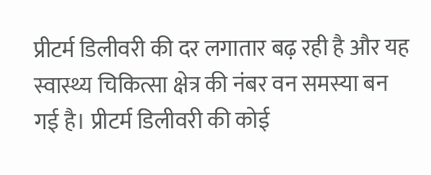प्रीटर्म डिलीवरी की दर लगातार बढ़ रही है और यह स्वास्थ्य चिकित्सा क्षेत्र की नंबर वन समस्या बन गई है। प्रीटर्म डिलीवरी की कोई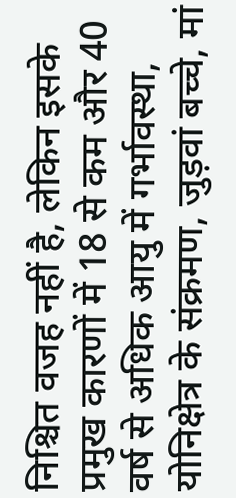निश्चित वजह नहीं है, लेकिन इसके प्रमुख कारणों में 18 से कम और 40 वर्ष से अधिक आयु में गर्भावस्था, योनिक्षेत्र के संक्रमण, जुड़वां बच्चे, मां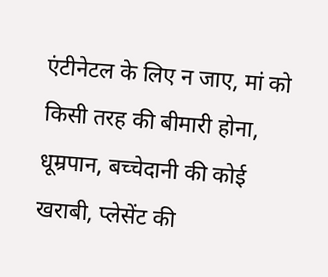एंटीनेटल के लिए न जाए, मां को किसी तरह की बीमारी होना, धूम्रपान, बच्चेदानी की कोई खराबी, प्लेसेंट की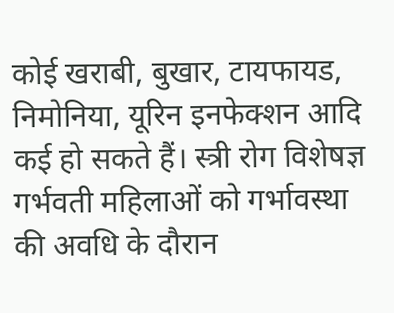कोई खराबी, बुखार, टायफायड, निमोनिया, यूरिन इनफेक्शन आदि कई हो सकते हैं। स्त्री रोग विशेषज्ञ गर्भवती महिलाओं को गर्भावस्था की अवधि के दौरान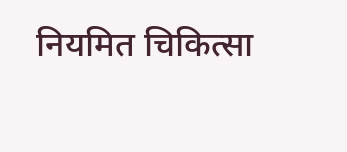नियमित चिकित्सा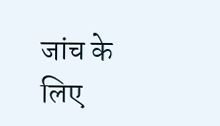जांच के लिए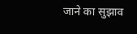जाने का सुझाव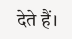देते हैं।